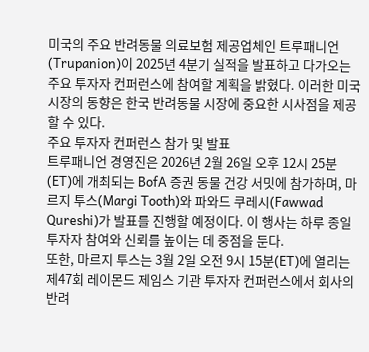미국의 주요 반려동물 의료보험 제공업체인 트루패니언(Trupanion)이 2025년 4분기 실적을 발표하고 다가오는 주요 투자자 컨퍼런스에 참여할 계획을 밝혔다. 이러한 미국 시장의 동향은 한국 반려동물 시장에 중요한 시사점을 제공할 수 있다.
주요 투자자 컨퍼런스 참가 및 발표
트루패니언 경영진은 2026년 2월 26일 오후 12시 25분(ET)에 개최되는 BofA 증권 동물 건강 서밋에 참가하며, 마르지 투스(Margi Tooth)와 파와드 쿠레시(Fawwad Qureshi)가 발표를 진행할 예정이다. 이 행사는 하루 종일 투자자 참여와 신뢰를 높이는 데 중점을 둔다.
또한, 마르지 투스는 3월 2일 오전 9시 15분(ET)에 열리는 제47회 레이몬드 제임스 기관 투자자 컨퍼런스에서 회사의 반려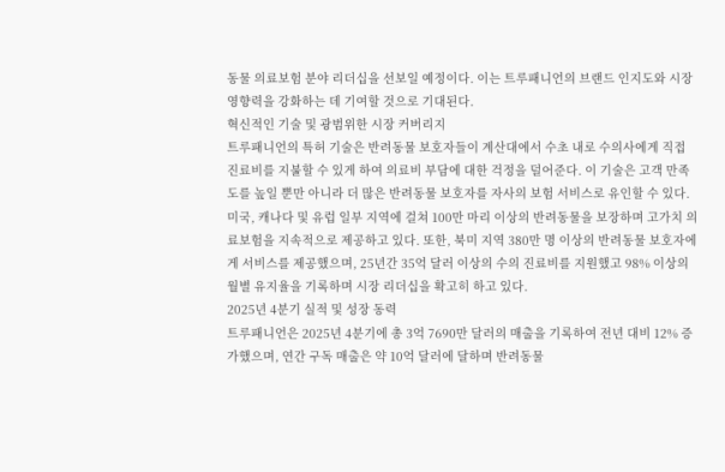동물 의료보험 분야 리더십을 선보일 예정이다. 이는 트루패니언의 브랜드 인지도와 시장 영향력을 강화하는 데 기여할 것으로 기대된다.
혁신적인 기술 및 광범위한 시장 커버리지
트루패니언의 특허 기술은 반려동물 보호자들이 계산대에서 수초 내로 수의사에게 직접 진료비를 지불할 수 있게 하여 의료비 부담에 대한 걱정을 덜어준다. 이 기술은 고객 만족도를 높일 뿐만 아니라 더 많은 반려동물 보호자를 자사의 보험 서비스로 유인할 수 있다.
미국, 캐나다 및 유럽 일부 지역에 걸쳐 100만 마리 이상의 반려동물을 보장하며 고가치 의료보험을 지속적으로 제공하고 있다. 또한, 북미 지역 380만 명 이상의 반려동물 보호자에게 서비스를 제공했으며, 25년간 35억 달러 이상의 수의 진료비를 지원했고 98% 이상의 월별 유지율을 기록하며 시장 리더십을 확고히 하고 있다.
2025년 4분기 실적 및 성장 동력
트루패니언은 2025년 4분기에 총 3억 7690만 달러의 매출을 기록하여 전년 대비 12% 증가했으며, 연간 구독 매출은 약 10억 달러에 달하며 반려동물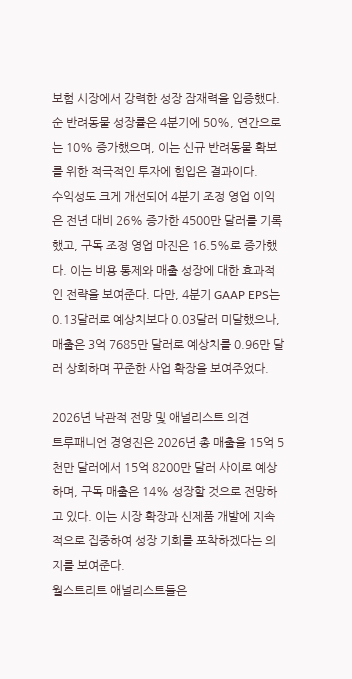보험 시장에서 강력한 성장 잠재력을 입증했다. 순 반려동물 성장률은 4분기에 50%, 연간으로는 10% 증가했으며, 이는 신규 반려동물 확보를 위한 적극적인 투자에 힘입은 결과이다.
수익성도 크게 개선되어 4분기 조정 영업 이익은 전년 대비 26% 증가한 4500만 달러를 기록했고, 구독 조정 영업 마진은 16.5%로 증가했다. 이는 비용 통제와 매출 성장에 대한 효과적인 전략을 보여준다. 다만, 4분기 GAAP EPS는 0.13달러로 예상치보다 0.03달러 미달했으나, 매출은 3억 7685만 달러로 예상치를 0.96만 달러 상회하며 꾸준한 사업 확장을 보여주었다.

2026년 낙관적 전망 및 애널리스트 의견
트루패니언 경영진은 2026년 총 매출을 15억 5천만 달러에서 15억 8200만 달러 사이로 예상하며, 구독 매출은 14% 성장할 것으로 전망하고 있다. 이는 시장 확장과 신제품 개발에 지속적으로 집중하여 성장 기회를 포착하겠다는 의지를 보여준다.
월스트리트 애널리스트들은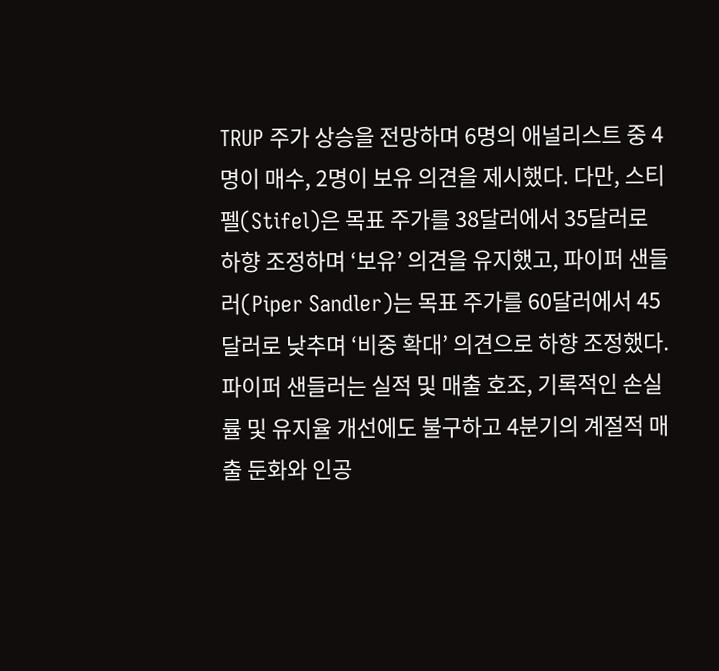TRUP 주가 상승을 전망하며 6명의 애널리스트 중 4명이 매수, 2명이 보유 의견을 제시했다. 다만, 스티펠(Stifel)은 목표 주가를 38달러에서 35달러로 하향 조정하며 ‘보유’ 의견을 유지했고, 파이퍼 샌들러(Piper Sandler)는 목표 주가를 60달러에서 45달러로 낮추며 ‘비중 확대’ 의견으로 하향 조정했다. 파이퍼 샌들러는 실적 및 매출 호조, 기록적인 손실률 및 유지율 개선에도 불구하고 4분기의 계절적 매출 둔화와 인공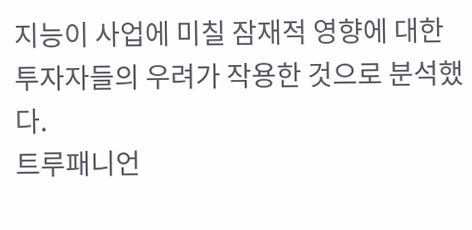지능이 사업에 미칠 잠재적 영향에 대한 투자자들의 우려가 작용한 것으로 분석했다.
트루패니언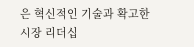은 혁신적인 기술과 확고한 시장 리더십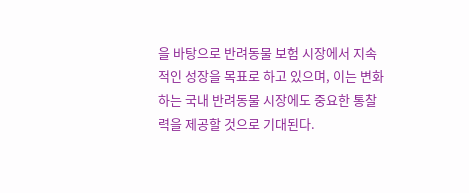을 바탕으로 반려동물 보험 시장에서 지속적인 성장을 목표로 하고 있으며, 이는 변화하는 국내 반려동물 시장에도 중요한 통찰력을 제공할 것으로 기대된다.